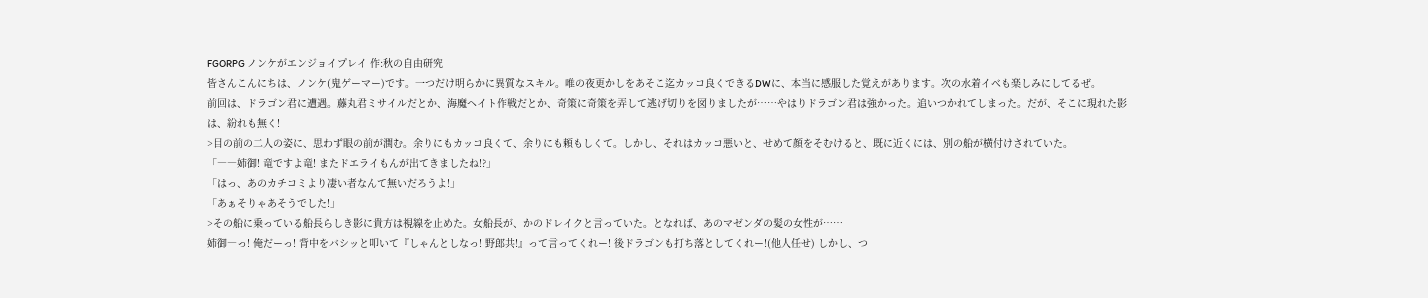FGORPG ノンケがエンジョイプレイ 作:秋の自由研究
皆さんこんにちは、ノンケ(鬼ゲーマー)です。一つだけ明らかに異質なスキル。唯の夜更かしをあそこ迄カッコ良くできるDWに、本当に感服した覚えがあります。次の水着イベも楽しみにしてるぜ。
前回は、ドラゴン君に遭遇。藤丸君ミサイルだとか、海魔ヘイト作戦だとか、奇策に奇策を弄して逃げ切りを図りましたが……やはりドラゴン君は強かった。追いつかれてしまった。だが、そこに現れた影は、紛れも無く!
>目の前の二人の姿に、思わず眼の前が潤む。余りにもカッコ良くて、余りにも頼もしくて。しかし、それはカッコ悪いと、せめて顔をそむけると、既に近くには、別の船が横付けされていた。
「――姉御! 竜ですよ竜! またドエライもんが出てきましたね!?」
「はっ、あのカチコミより凄い者なんて無いだろうよ!」
「あぁそりゃあそうでした!」
>その船に乗っている船長らしき影に貴方は視線を止めた。女船長が、かのドレイクと言っていた。となれば、あのマゼンダの髪の女性が……
姉御―っ! 俺だーっ! 背中をバシッと叩いて『しゃんとしなっ! 野郎共!』って言ってくれー! 後ドラゴンも打ち落としてくれー!(他人任せ) しかし、つ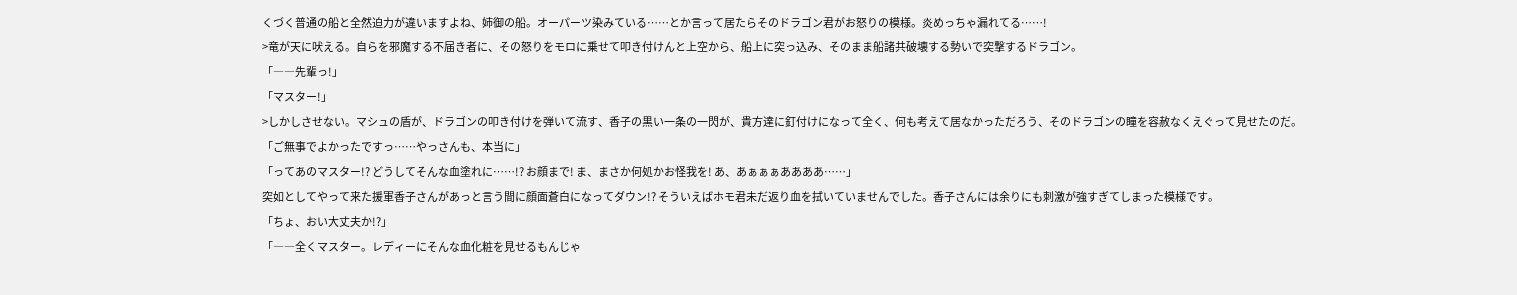くづく普通の船と全然迫力が違いますよね、姉御の船。オーパーツ染みている……とか言って居たらそのドラゴン君がお怒りの模様。炎めっちゃ漏れてる……!
>竜が天に吠える。自らを邪魔する不届き者に、その怒りをモロに乗せて叩き付けんと上空から、船上に突っ込み、そのまま船諸共破壊する勢いで突撃するドラゴン。
「――先輩っ!」
「マスター!」
>しかしさせない。マシュの盾が、ドラゴンの叩き付けを弾いて流す、香子の黒い一条の一閃が、貴方達に釘付けになって全く、何も考えて居なかっただろう、そのドラゴンの瞳を容赦なくえぐって見せたのだ。
「ご無事でよかったですっ……やっさんも、本当に」
「ってあのマスター!? どうしてそんな血塗れに……!? お顔まで! ま、まさか何処かお怪我を! あ、あぁぁぁああああ……」
突如としてやって来た援軍香子さんがあっと言う間に顔面蒼白になってダウン!? そういえばホモ君未だ返り血を拭いていませんでした。香子さんには余りにも刺激が強すぎてしまった模様です。
「ちょ、おい大丈夫か!?」
「――全くマスター。レディーにそんな血化粧を見せるもんじゃ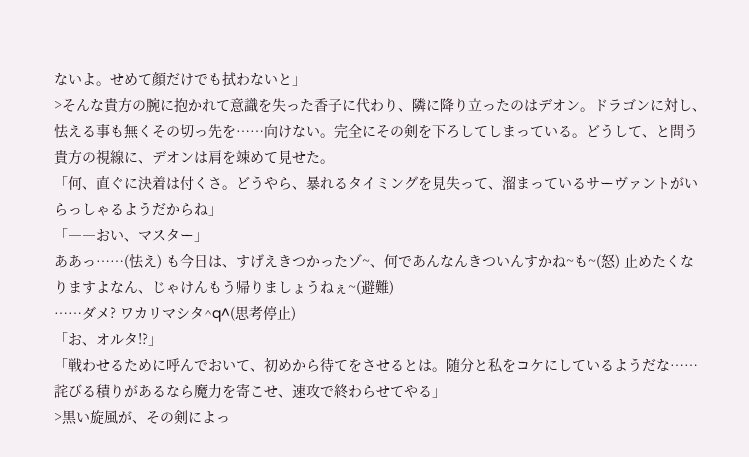ないよ。せめて顔だけでも拭わないと」
>そんな貴方の腕に抱かれて意識を失った香子に代わり、隣に降り立ったのはデオン。ドラゴンに対し、怯える事も無くその切っ先を……向けない。完全にその剣を下ろしてしまっている。どうして、と問う貴方の視線に、デオンは肩を竦めて見せた。
「何、直ぐに決着は付くさ。どうやら、暴れるタイミングを見失って、溜まっているサーヴァントがいらっしゃるようだからね」
「――おい、マスター」
ああっ……(怯え) も今日は、すげえきつかったゾ~、何であんなんきついんすかね~も~(怒) 止めたくなりますよなん、じゃけんもう帰りましょうねぇ~(避難)
……ダメ? ワカリマシタ^q^(思考停止)
「お、オルタ!?」
「戦わせるために呼んでおいて、初めから待てをさせるとは。随分と私をコケにしているようだな……詫びる積りがあるなら魔力を寄こせ、速攻で終わらせてやる」
>黒い旋風が、その剣によっ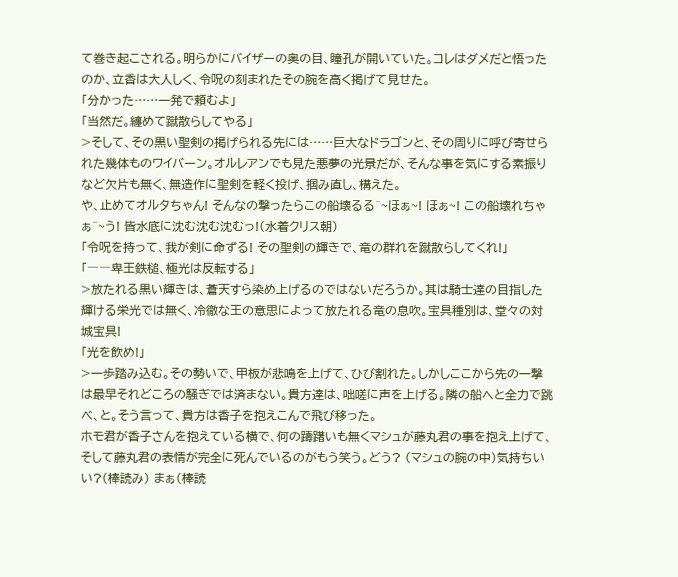て巻き起こされる。明らかにバイザーの奥の目、瞳孔が開いていた。コレはダメだと悟ったのか、立香は大人しく、令呪の刻まれたその腕を高く掲げて見せた。
「分かった……一発で頼むよ」
「当然だ。纏めて蹴散らしてやる」
>そして、その黒い聖剣の掲げられる先には……巨大なドラゴンと、その周りに呼び寄せられた幾体ものワイバーン。オルレアンでも見た悪夢の光景だが、そんな事を気にする素振りなど欠片も無く、無造作に聖剣を軽く投げ、掴み直し、構えた。
や、止めてオルタちゃん! そんなの撃ったらこの船壊るる^~ほぁ~! ほぁ~! この船壊れちゃぁ^~う! 皆水底に沈む沈む沈むっ!(水着クリス朝)
「令呪を持って、我が剣に命ずる! その聖剣の輝きで、竜の群れを蹴散らしてくれ!」
「――卑王鉄槌、極光は反転する」
>放たれる黒い輝きは、蒼天すら染め上げるのではないだろうか。其は騎士達の目指した輝ける栄光では無く、冷徹な王の意思によって放たれる竜の息吹。宝具種別は、堂々の対城宝具!
「光を飲め!」
>一歩踏み込む。その勢いで、甲板が悲鳴を上げて、ひび割れた。しかしここから先の一撃は最早それどころの騒ぎでは済まない。貴方達は、咄嗟に声を上げる。隣の船へと全力で跳べ、と。そう言って、貴方は香子を抱えこんで飛び移った。
ホモ君が香子さんを抱えている横で、何の躊躇いも無くマシュが藤丸君の事を抱え上げて、そして藤丸君の表情が完全に死んでいるのがもう笑う。どう? (マシュの腕の中)気持ちいい?(棒読み) まぁ(棒読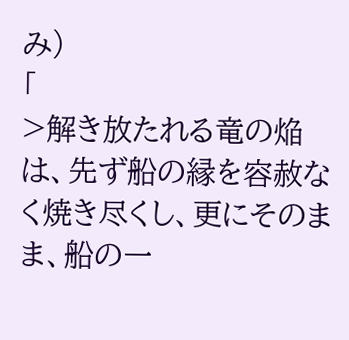み)
「
>解き放たれる竜の焔は、先ず船の縁を容赦なく焼き尽くし、更にそのまま、船の一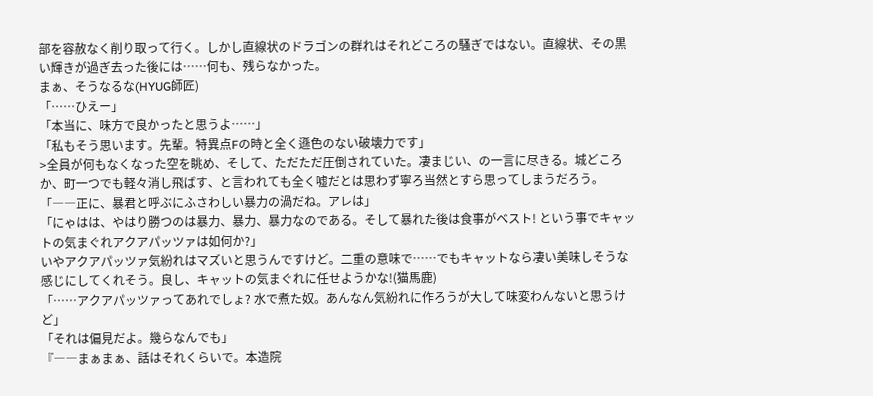部を容赦なく削り取って行く。しかし直線状のドラゴンの群れはそれどころの騒ぎではない。直線状、その黒い輝きが過ぎ去った後には……何も、残らなかった。
まぁ、そうなるな(HYUG師匠)
「……ひえー」
「本当に、味方で良かったと思うよ……」
「私もそう思います。先輩。特異点Fの時と全く遜色のない破壊力です」
>全員が何もなくなった空を眺め、そして、ただただ圧倒されていた。凄まじい、の一言に尽きる。城どころか、町一つでも軽々消し飛ばす、と言われても全く嘘だとは思わず寧ろ当然とすら思ってしまうだろう。
「――正に、暴君と呼ぶにふさわしい暴力の渦だね。アレは」
「にゃはは、やはり勝つのは暴力、暴力、暴力なのである。そして暴れた後は食事がベスト! という事でキャットの気まぐれアクアパッツァは如何か?」
いやアクアパッツァ気紛れはマズいと思うんですけど。二重の意味で……でもキャットなら凄い美味しそうな感じにしてくれそう。良し、キャットの気まぐれに任せようかな!(猫馬鹿)
「……アクアパッツァってあれでしょ? 水で煮た奴。あんなん気紛れに作ろうが大して味変わんないと思うけど」
「それは偏見だよ。幾らなんでも」
『――まぁまぁ、話はそれくらいで。本造院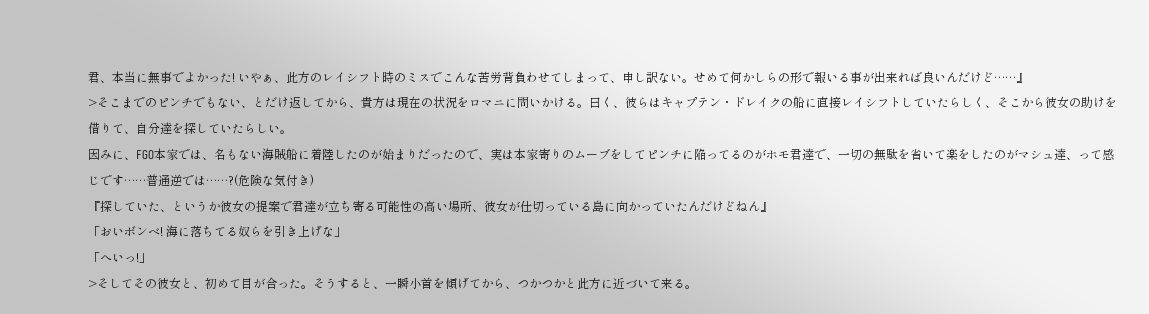君、本当に無事でよかった! いやぁ、此方のレイシフト時のミスでこんな苦労背負わせてしまって、申し訳ない。せめて何かしらの形で報いる事が出来れば良いんだけど……』
>そこまでのピンチでもない、とだけ返してから、貴方は現在の状況をロマニに問いかける。曰く、彼らはキャプテン・ドレイクの船に直接レイシフトしていたらしく、そこから彼女の助けを借りて、自分達を探していたらしい。
因みに、FGO本家では、名もない海賊船に着陸したのが始まりだったので、実は本家寄りのムーブをしてピンチに陥ってるのがホモ君達で、一切の無駄を省いて楽をしたのがマシュ達、って感じです……普通逆では……?(危険な気付き)
『探していた、というか彼女の提案で君達が立ち寄る可能性の高い場所、彼女が仕切っている島に向かっていたんだけどねん』
「おいボンベ! 海に落ちてる奴らを引き上げな」
「へいっ!」
>そしてその彼女と、初めて目が合った。そうすると、一瞬小首を傾げてから、つかつかと此方に近づいて来る。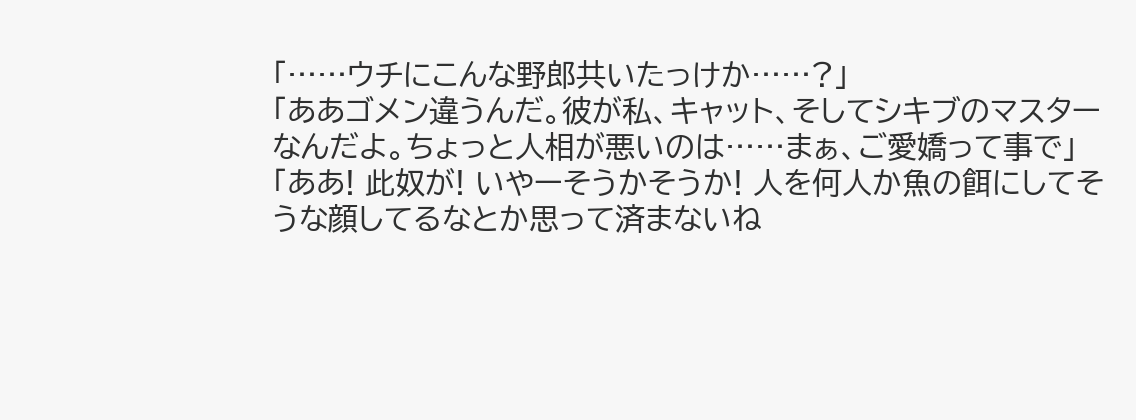「……ウチにこんな野郎共いたっけか……?」
「ああゴメン違うんだ。彼が私、キャット、そしてシキブのマスターなんだよ。ちょっと人相が悪いのは……まぁ、ご愛嬌って事で」
「ああ! 此奴が! いやーそうかそうか! 人を何人か魚の餌にしてそうな顔してるなとか思って済まないね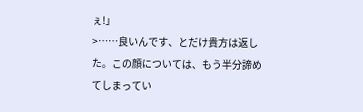ぇ!」
>……良いんです、とだけ貴方は返した。この顔については、もう半分諦めてしまってい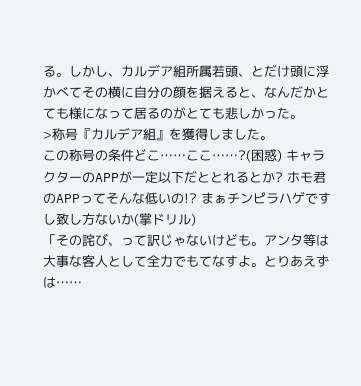る。しかし、カルデア組所属若頭、とだけ頭に浮かべてその横に自分の顔を据えると、なんだかとても様になって居るのがとても悲しかった。
>称号『カルデア組』を獲得しました。
この称号の条件どこ……ここ……?(困惑) キャラクターのAPPが一定以下だととれるとか? ホモ君のAPPってそんな低いの!? まぁチンピラハゲですし致し方ないか(掌ドリル)
「その詫び、って訳じゃないけども。アンタ等は大事な客人として全力でもてなすよ。とりあえずは……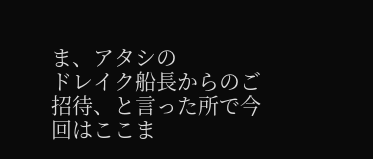ま、アタシの
ドレイク船長からのご招待、と言った所で今回はここま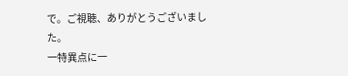で。ご視聴、ありがとうございました。
一特異点に一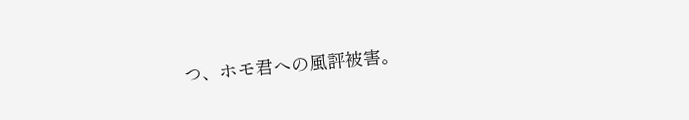つ、ホモ君への風評被害。